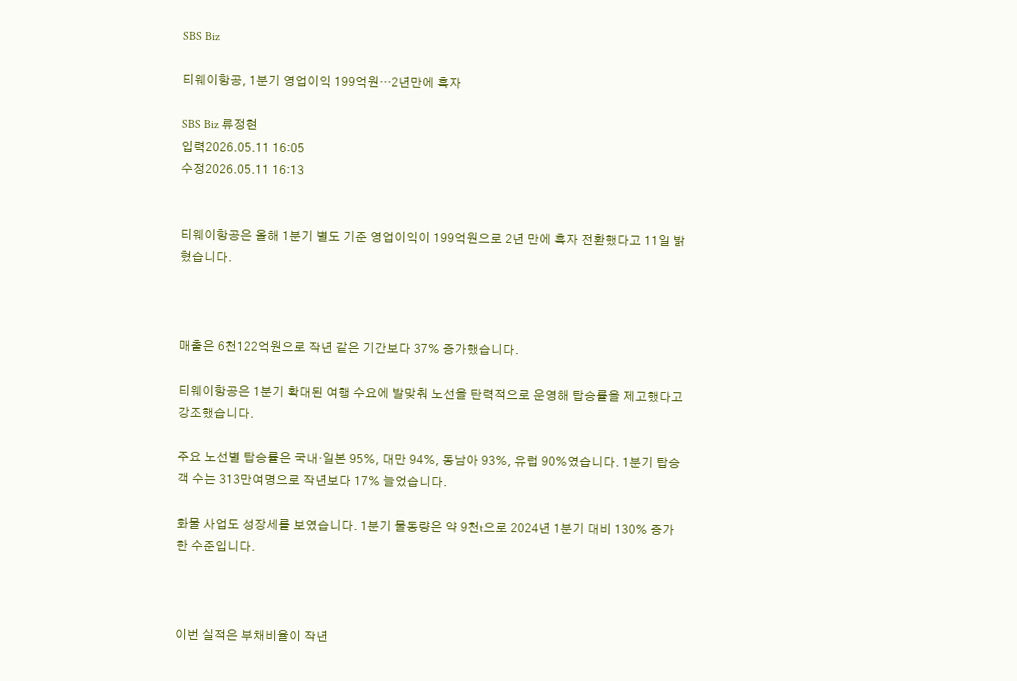SBS Biz

티웨이항공, 1분기 영업이익 199억원…2년만에 흑자

SBS Biz 류정현
입력2026.05.11 16:05
수정2026.05.11 16:13


티웨이항공은 올해 1분기 별도 기준 영업이익이 199억원으로 2년 만에 흑자 전환했다고 11일 밝혔습니다.



매출은 6천122억원으로 작년 같은 기간보다 37% 증가했습니다.

티웨이항공은 1분기 확대된 여행 수요에 발맞춰 노선을 탄력적으로 운영해 탑승률을 제고했다고 강조했습니다.

주요 노선별 탑승률은 국내·일본 95%, 대만 94%, 동남아 93%, 유럽 90%였습니다. 1분기 탑승객 수는 313만여명으로 작년보다 17% 늘었습니다.

화물 사업도 성장세를 보였습니다. 1분기 물동량은 약 9천t으로 2024년 1분기 대비 130% 증가한 수준입니다.



이번 실적은 부채비율이 작년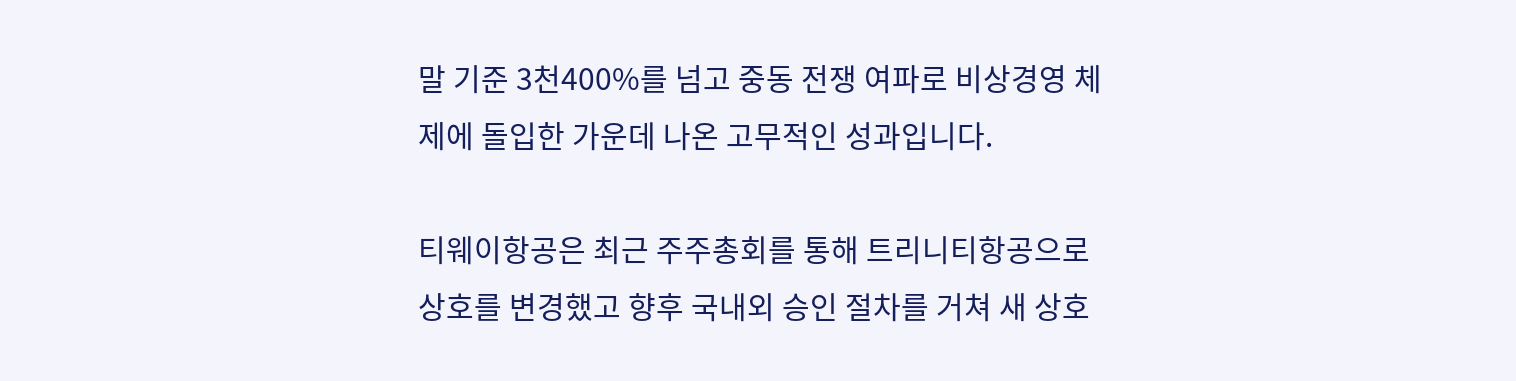말 기준 3천400%를 넘고 중동 전쟁 여파로 비상경영 체제에 돌입한 가운데 나온 고무적인 성과입니다.

티웨이항공은 최근 주주총회를 통해 트리니티항공으로 상호를 변경했고 향후 국내외 승인 절차를 거쳐 새 상호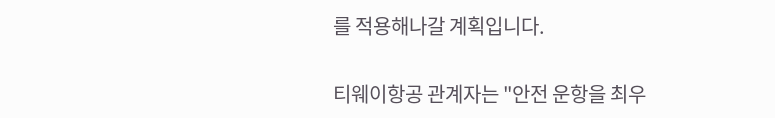를 적용해나갈 계획입니다.

티웨이항공 관계자는 "안전 운항을 최우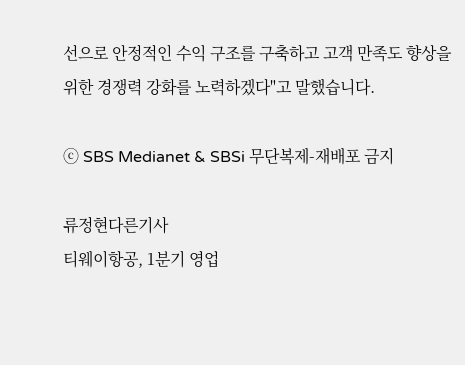선으로 안정적인 수익 구조를 구축하고 고객 만족도 향상을 위한 경쟁력 강화를 노력하겠다"고 말했습니다.

ⓒ SBS Medianet & SBSi 무단복제-재배포 금지

류정현다른기사
티웨이항공, 1분기 영업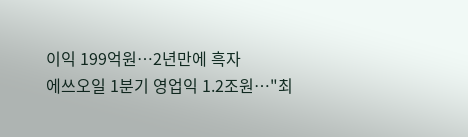이익 199억원…2년만에 흑자
에쓰오일 1분기 영업익 1.2조원…"최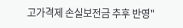고가격제 손실보전금 추후 반영"